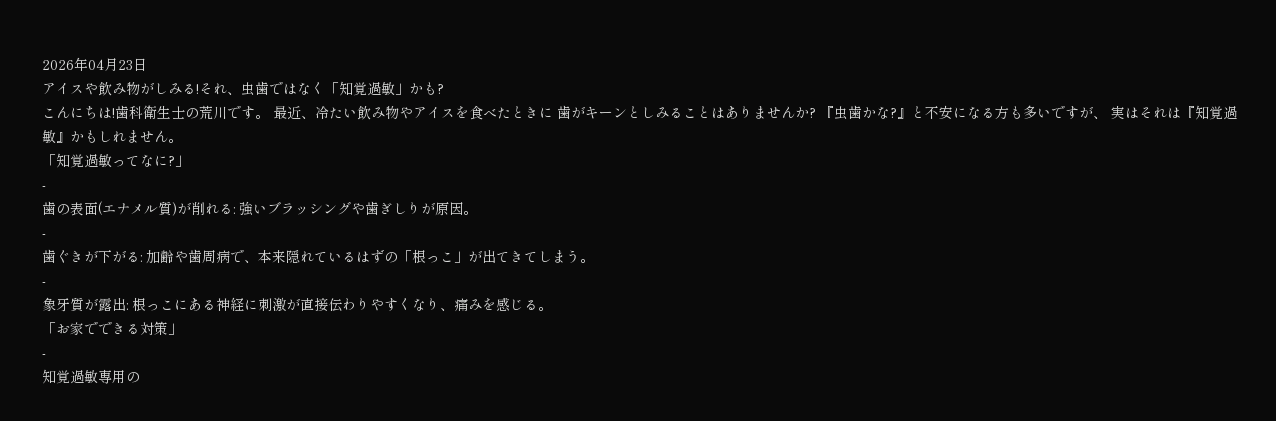2026年04月23日
アイスや飲み物がしみる!それ、虫歯ではなく「知覚過敏」かも?
こんにちは!歯科衛生士の荒川です。 最近、冷たい飲み物やアイスを食べたときに 歯がキーンとしみることはありませんか? 『虫歯かな?』と不安になる方も多いですが、 実はそれは『知覚過敏』かもしれません。
「知覚過敏ってなに?」
-
歯の表面(エナメル質)が削れる: 強いブラッシングや歯ぎしりが原因。
-
歯ぐきが下がる: 加齢や歯周病で、本来隠れているはずの「根っこ」が出てきてしまう。
-
象牙質が露出: 根っこにある神経に刺激が直接伝わりやすくなり、痛みを感じる。
「お家でできる対策」
-
知覚過敏専用の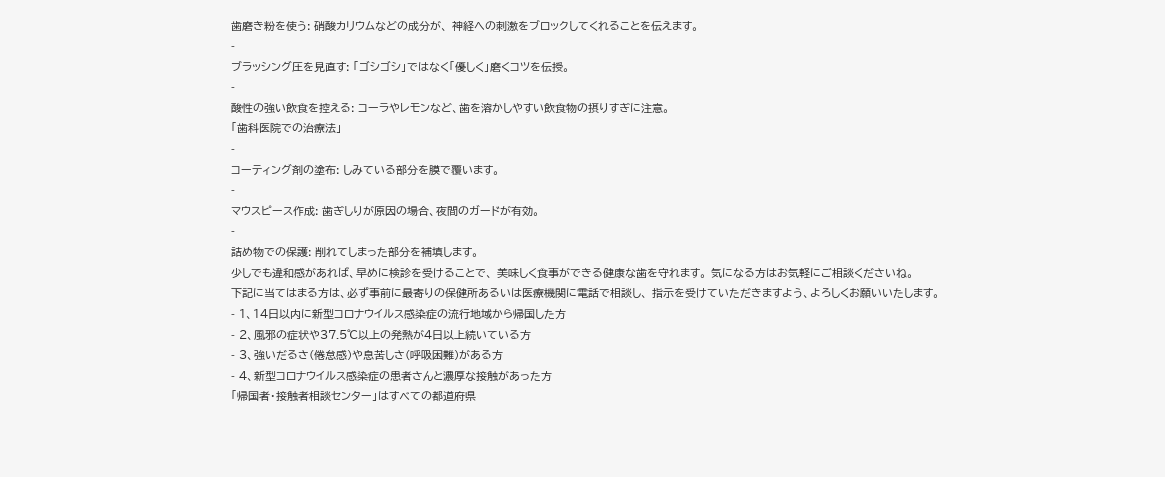歯磨き粉を使う: 硝酸カリウムなどの成分が、 神経への刺激をブロックしてくれることを伝えます。
-
ブラッシング圧を見直す: 「ゴシゴシ」ではなく「優しく」磨くコツを伝授。
-
酸性の強い飲食を控える: コーラやレモンなど、歯を溶かしやすい飲食物の摂りすぎに注意。
「歯科医院での治療法」
-
コーティング剤の塗布: しみている部分を膜で覆います。
-
マウスピース作成: 歯ぎしりが原因の場合、夜間のガードが有効。
-
詰め物での保護: 削れてしまった部分を補填します。
少しでも違和感があれば、早めに検診を受けることで、 美味しく食事ができる健康な歯を守れます。 気になる方はお気軽にご相談くださいね。
下記に当てはまる方は、必ず事前に最寄りの保健所あるいは医療機関に電話で相談し、 指示を受けていただきますよう、よろしくお願いいたします。
- 1、14日以内に新型コロナウイルス感染症の流行地域から帰国した方
- 2、風邪の症状や37.5℃以上の発熱が4日以上続いている方
- 3、強いだるさ(倦怠感)や息苦しさ(呼吸困難)がある方
- 4、新型コロナウイルス感染症の患者さんと濃厚な接触があった方
「帰国者・接触者相談センター」はすべての都道府県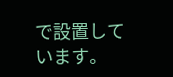で設置しています。